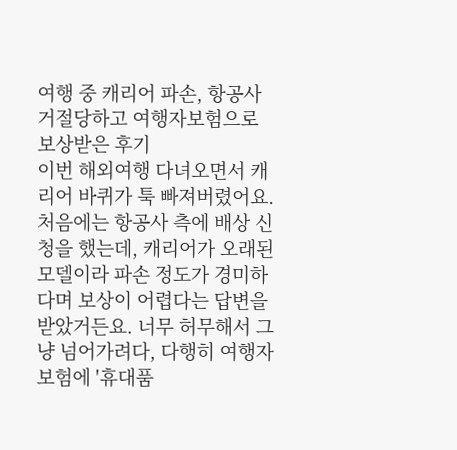여행 중 캐리어 파손, 항공사 거절당하고 여행자보험으로 보상받은 후기
이번 해외여행 다녀오면서 캐리어 바퀴가 툭 빠져버렸어요. 처음에는 항공사 측에 배상 신청을 했는데, 캐리어가 오래된 모델이라 파손 정도가 경미하다며 보상이 어렵다는 답변을 받았거든요. 너무 허무해서 그냥 넘어가려다, 다행히 여행자보험에 '휴대품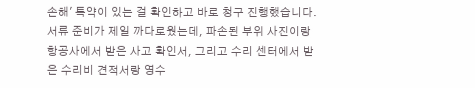손해' 특약이 있는 걸 확인하고 바로 청구 진행했습니다.
서류 준비가 제일 까다로웠는데, 파손된 부위 사진이랑 항공사에서 받은 사고 확인서, 그리고 수리 센터에서 받은 수리비 견적서랑 영수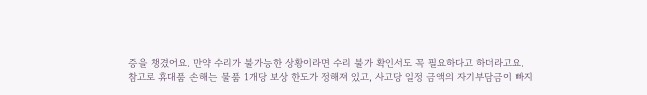증을 챙겼어요. 만약 수리가 불가능한 상황이라면 수리 불가 확인서도 꼭 필요하다고 하더라고요.
참고로 휴대품 손해는 물품 1개당 보상 한도가 정해져 있고, 사고당 일정 금액의 자기부담금이 빠지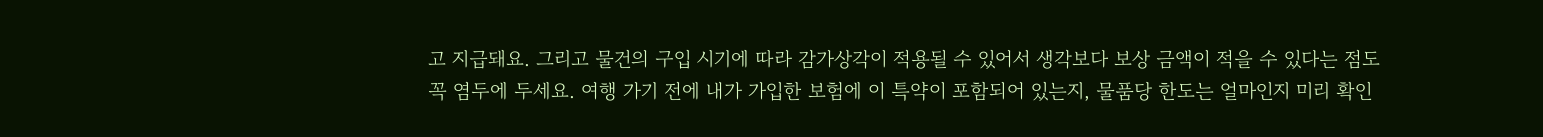고 지급돼요. 그리고 물건의 구입 시기에 따라 감가상각이 적용될 수 있어서 생각보다 보상 금액이 적을 수 있다는 점도 꼭 염두에 두세요. 여행 가기 전에 내가 가입한 보험에 이 특약이 포함되어 있는지, 물품당 한도는 얼마인지 미리 확인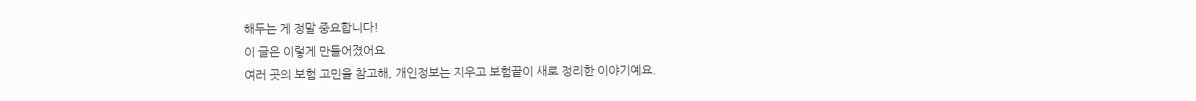해두는 게 정말 중요합니다!
이 글은 이렇게 만들어졌어요
여러 곳의 보험 고민을 참고해, 개인정보는 지우고 보험끝이 새로 정리한 이야기예요.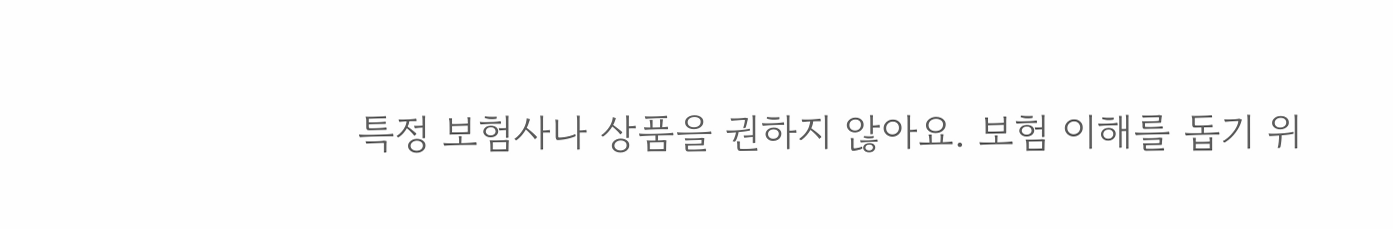특정 보험사나 상품을 권하지 않아요. 보험 이해를 돕기 위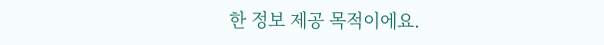한 정보 제공 목적이에요.